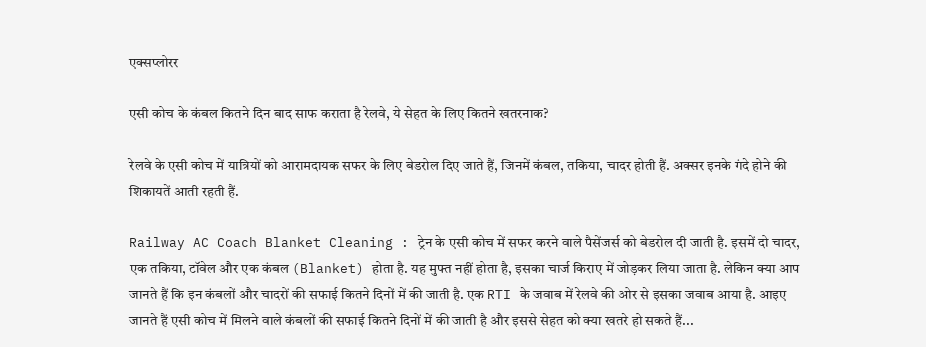एक्सप्लोरर

एसी कोच के कंबल कितने दिन बाद साफ कराता है रेलवे, ये सेहत के लिए कितने खतरनाक?

रेलवे के एसी कोच में यात्रियों को आरामदायक सफर के लिए बेडरोल दिए जाते हैं, जिनमें कंबल, तकिया, चादर होती हैं. अक्सर इनके गंदे होने की शिकायतें आती रहती हैं.

Railway AC Coach Blanket Cleaning : ट्रेन के एसी कोच में सफर करने वाले पैसेंजर्स को बेडरोल दी जाती है. इसमें दो चादर, एक तकिया, टॉवेल और एक कंबल (Blanket) होता है. यह मुफ्त नहीं होता है, इसका चार्ज किराए में जोड़कर लिया जाता है. लेकिन क्या आप जानते हैं कि इन कंबलों और चादरों की सफाई कितने दिनों में की जाती है. एक RTI के जवाब में रेलवे की ओर से इसका जवाब आया है. आइए जानते हैं एसी कोच में मिलने वाले कंबलों की सफाई कितने दिनों में की जाती है और इससे सेहत को क्या खतरे हो सकते हैं...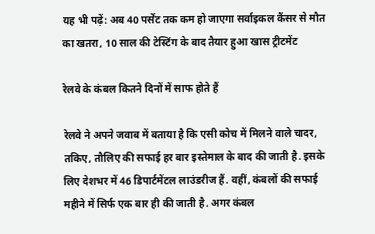यह भी पढ़ें: अब 40 पर्सेंट तक कम हो जाएगा सर्वाइकल कैंसर से मौत का खतरा, 10 साल की टेस्टिंग के बाद तैयार हुआ खास ट्रीटमेंट

रेलवे के कंबल कितने दिनों में साफ होते हैं

रेलवे ने अपने जवाब में बताया है कि एसी कोच में मिलने वाले चादर, तकिए, तौलिए की सफाई हर बार इस्तेमाल के बाद की जाती है. इसके लिए देशभर में 46 डिपार्टमेंटल लाउंडरीज हैं. वहीं, कंबलों की सफाई महीने में सिर्फ एक बार ही की जाती है. अगर कंबल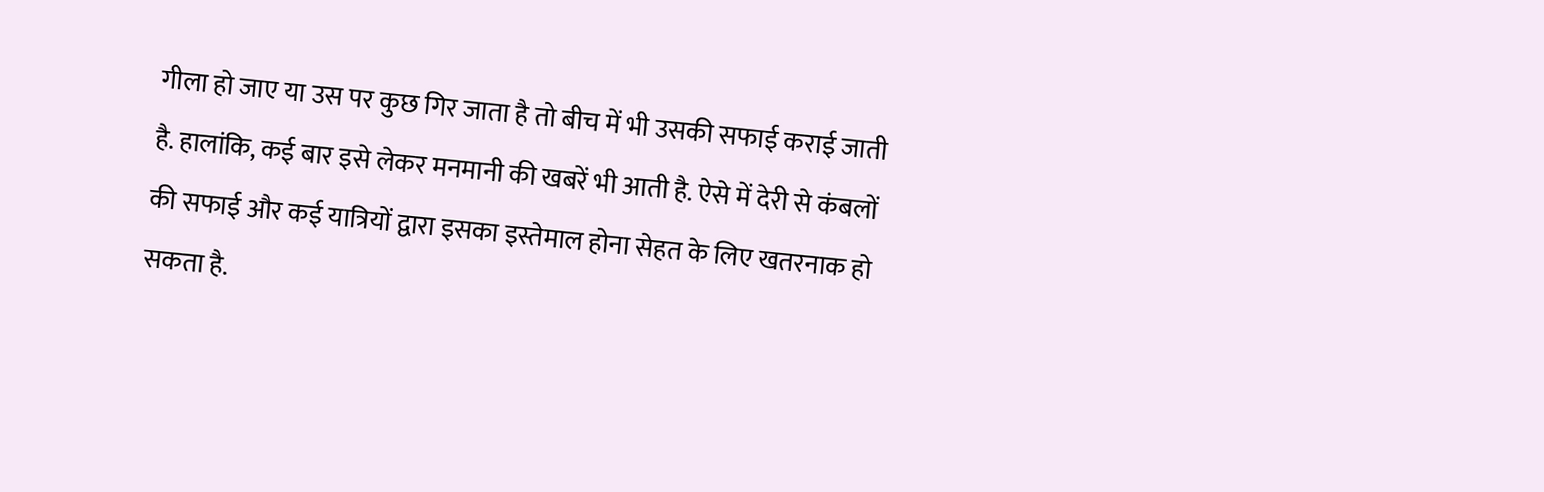गीला हो जाए या उस पर कुछ गिर जाता है तो बीच में भी उसकी सफाई कराई जाती है. हालांकि, कई बार इसे लेकर मनमानी की खबरें भी आती है. ऐसे में देरी से कंबलों की सफाई और कई यात्रियों द्वारा इसका इस्तेमाल होना सेहत के लिए खतरनाक हो सकता है.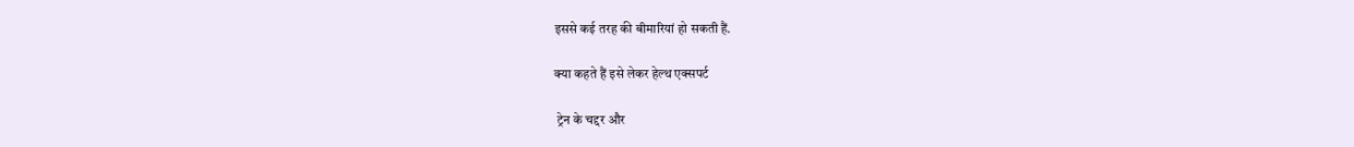इससे कई तरह की बीमारियां हो सकती हैं.

क्या कहते हैं इसे लेकर हेल्थ एक्सपर्ट

 ट्रेन के चद्दर और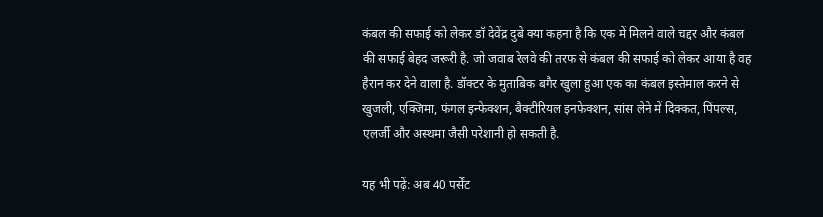कंबल की सफाई को लेकर डॉ देवेंद्र दुबे क्या कहना है कि एक में मिलने वाले चद्दर और कंबल की सफाई बेहद जरूरी है. जो जवाब रेलवे की तरफ से कंबल की सफाई को लेकर आया है वह हैरान कर देने वाला है. डॉक्टर के मुताबिक बगैर खुला हुआ एक का कंबल इस्तेमाल करने से खुजली, एक्जिमा, फंगल इन्फेक्शन, बैक्टीरियल इनफेक्शन, सांस लेने में दिक्कत, पिंपल्स, एलर्जी और अस्थमा जैसी परेशानी हो सकती है.

यह भी पढ़ें: अब 40 पर्सेंट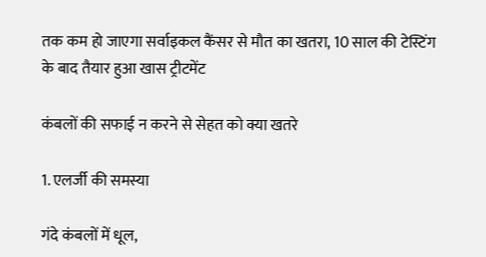तक कम हो जाएगा सर्वाइकल कैंसर से मौत का खतरा, 10 साल की टेस्टिंग के बाद तैयार हुआ खास ट्रीटमेंट

कंबलों की सफाई न करने से सेहत को क्या खतरे

1. एलर्जी की समस्या

गंदे कंबलों में धूल,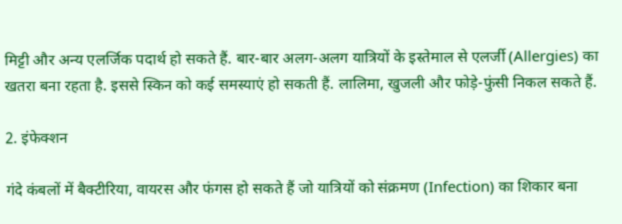मिट्टी और अन्य एलर्जिक पदार्थ हो सकते हैं. बार-बार अलग-अलग यात्रियों के इस्तेमाल से एलर्जी (Allergies) का खतरा बना रहता है. इससे स्किन को कई समस्याएं हो सकती हैं. लालिमा, खुजली और फोड़े-फुंसी निकल सकते हैं.

2. इंफेक्शन

गंदे कंबलों में बैक्टीरिया, वायरस और फंगस हो सकते हैं जो यात्रियों को संक्रमण (Infection) का शिकार बना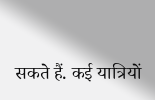सकते हैं. कई यात्रियों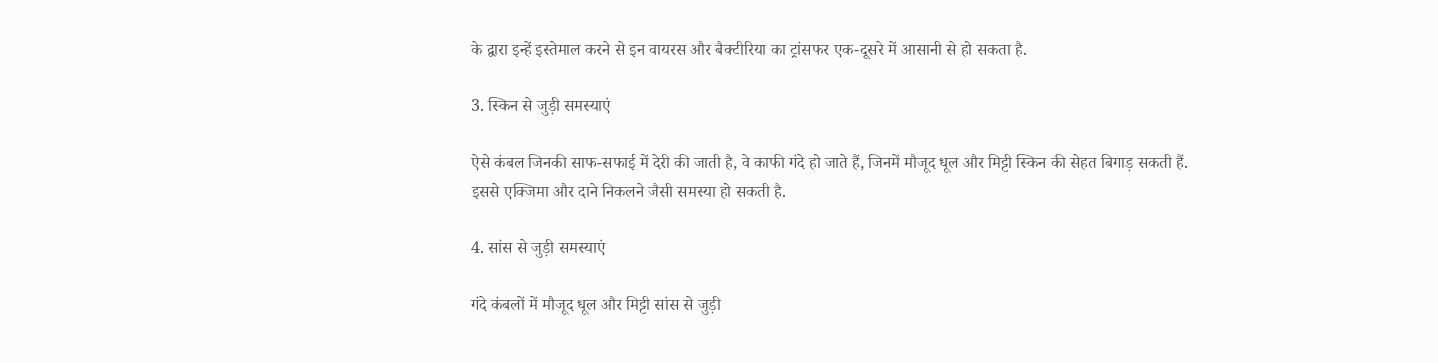के द्वारा इन्हें इस्तेमाल करने से इन वायरस और बैक्टीरिया का ट्रांसफर एक-दूसरे में आसानी से हो सकता है.

3. स्किन से जुड़ी समस्याएं

ऐसे कंबल जिनकी साफ-सफाई में देरी की जाती है, वे काफी गंदे हो जाते हैं, जिनमें मौजूद धूल और मिट्टी स्किन की सेहत बिगाड़ सकती हैं. इससे एक्जिमा और दाने निकलने जैसी समस्या हो सकती है.

4. सांस से जुड़ी समस्याएं

गंदे कंबलों में मौजूद धूल और मिट्टी सांस से जुड़ी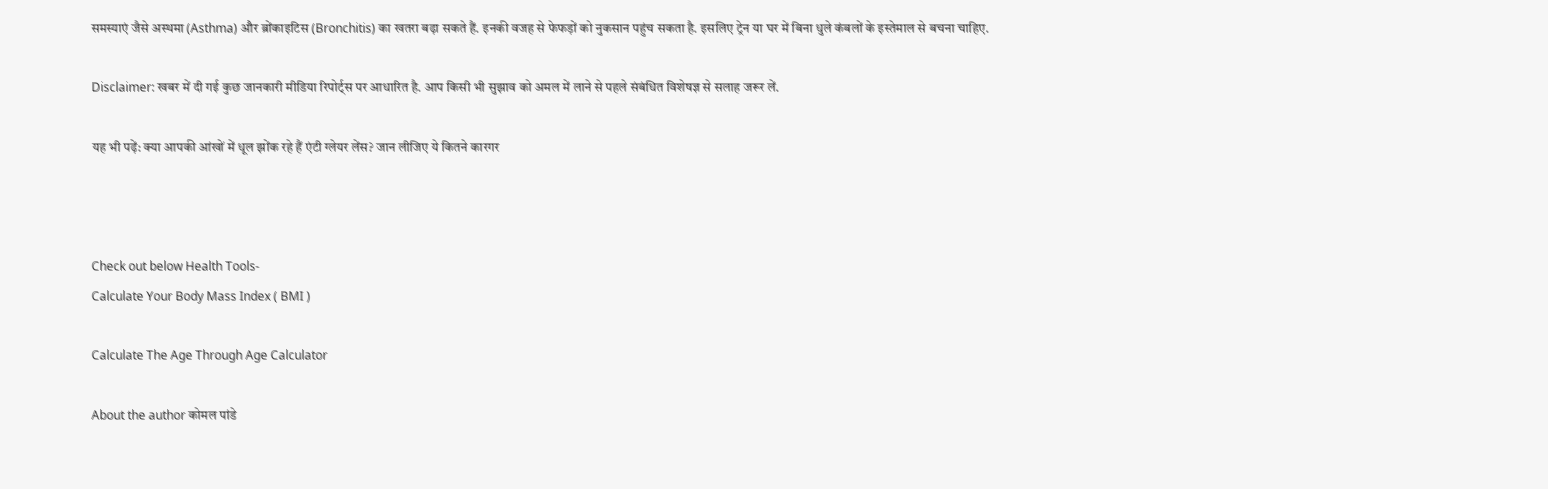समस्याएं जैसे अस्थमा (Asthma) और ब्रोंकाइटिस (Bronchitis) का खतरा बढ़ा सकते हैं. इनकी वजह से फेफड़ों को नुकसान पहुंच सकता है. इसलिए ट्रेन या घर में बिना धुले कंबलों के इस्तेमाल से बचना चाहिए.

Disclaimer: खबर में दी गई कुछ जानकारी मीडिया रिपोर्ट्स पर आधारित है. आप किसी भी सुझाव को अमल में लाने से पहले संबंधित विशेषज्ञ से सलाह जरूर लें.

यह भी पढ़ें: क्या आपकी आंखों में धूल झोंक रहे हैं एंटी ग्लेयर लेंस? जान लीजिए ये कितने कारगर



Check out below Health Tools-
Calculate Your Body Mass Index ( BMI )

Calculate The Age Through Age Calculator

About the author कोमल पांडे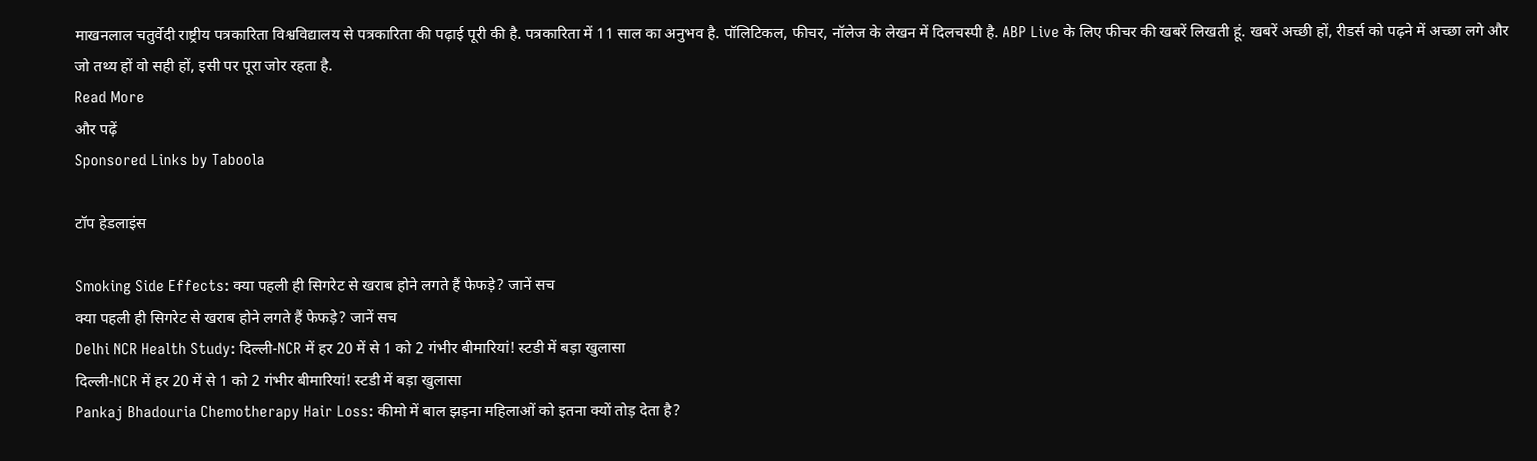माखनलाल चतुर्वेदी राष्ट्रीय पत्रकारिता विश्वविद्यालय से पत्रकारिता की पढ़ाई पूरी की है. पत्रकारिता में 11 साल का अनुभव है. पॉलिटिकल, फीचर, नॉलेज के लेखन में दिलचस्पी है. ABP Live के लिए फीचर की खबरें लिखती हूं. खबरें अच्छी हों, रीडर्स को पढ़ने में अच्छा लगे और जो तथ्य हों वो सही हों, इसी पर पूरा जोर रहता है.
Read More
और पढ़ें
Sponsored Links by Taboola

टॉप हेडलाइंस

Smoking Side Effects: क्या पहली ही सिगरेट से खराब होने लगते हैं फेफड़े? जानें सच
क्या पहली ही सिगरेट से खराब होने लगते हैं फेफड़े? जानें सच
Delhi NCR Health Study: दिल्ली-NCR में हर 20 में से 1 को 2 गंभीर बीमारियां! स्टडी में बड़ा खुलासा
दिल्ली-NCR में हर 20 में से 1 को 2 गंभीर बीमारियां! स्टडी में बड़ा खुलासा
Pankaj Bhadouria Chemotherapy Hair Loss: कीमो में बाल झड़ना महिलाओं को इतना क्यों तोड़ देता है?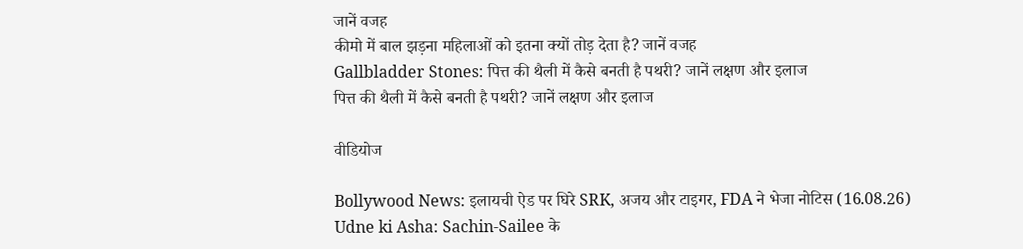जानें वजह
कीमो में बाल झड़ना महिलाओं को इतना क्यों तोड़ देता है? जानें वजह
Gallbladder Stones: पित्त की थैली में कैसे बनती है पथरी? जानें लक्षण और इलाज
पित्त की थैली में कैसे बनती है पथरी? जानें लक्षण और इलाज

वीडियोज

Bollywood News: इलायची ऐड पर घिरे SRK, अजय और टाइगर, FDA ने भेजा नोटिस (16.08.26)
Udne ki Asha: Sachin-Sailee के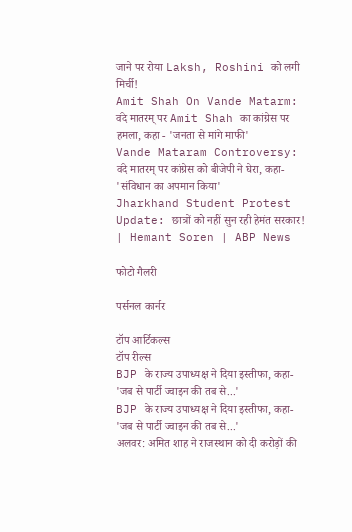जाने पर रोया Laksh, Roshini को लगी मिर्ची!
Amit Shah On Vande Matarm: वंदे मातरम् पर Amit Shah का कांग्रेस पर हमला, कहा - 'जनता से मांगे माफी'
Vande Mataram Controversy: वंदे मातरम् पर कांग्रेस को बीजेपी ने घेरा, कहा- 'संविधान का अपमान किया'
Jharkhand Student Protest Update: छात्रों को नहीं सुन रही हेमंत सरकार! | Hemant Soren | ABP News

फोटो गैलरी

पर्सनल कार्नर

टॉप आर्टिकल्स
टॉप रील्स
BJP के राज्य उपाध्यक्ष ने दिया इस्तीफा, कहा- 'जब से पार्टी ज्वाइन की तब से...'
BJP के राज्य उपाध्यक्ष ने दिया इस्तीफा, कहा- 'जब से पार्टी ज्वाइन की तब से...'
अलवर: अमित शाह ने राजस्थान को दी करोड़ों की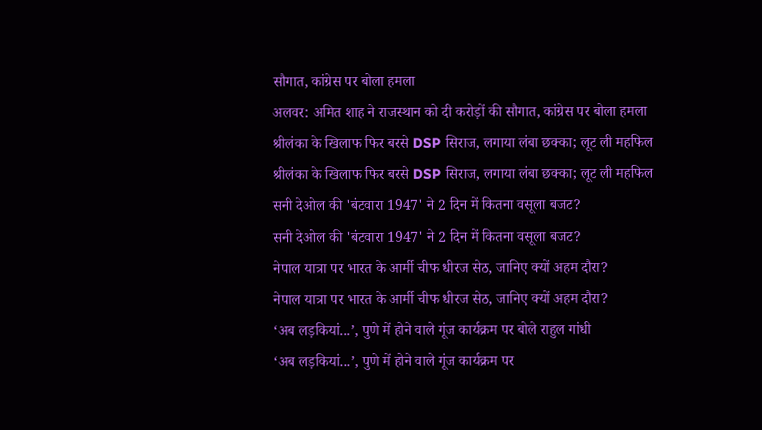सौगात, कांग्रेस पर बोला हमला
अलवर: अमित शाह ने राजस्थान को दी करोड़ों की सौगात, कांग्रेस पर बोला हमला
श्रीलंका के खिलाफ फिर बरसे DSP सिराज, लगाया लंबा छक्का; लूट ली महफिल
श्रीलंका के खिलाफ फिर बरसे DSP सिराज, लगाया लंबा छक्का; लूट ली महफिल
सनी देओल की 'बंटवारा 1947' ने 2 दिन में कितना वसूला बजट?
सनी देओल की 'बंटवारा 1947' ने 2 दिन में कितना वसूला बजट?
नेपाल यात्रा पर भारत के आर्मी चीफ धीरज सेठ, जानिए क्यों अहम दौरा?
नेपाल यात्रा पर भारत के आर्मी चीफ धीरज सेठ, जानिए क्यों अहम दौरा?
‘अब लड़कियां...’, पुणे में होने वाले गूंज कार्यक्रम पर बोले राहुल गांधी
‘अब लड़कियां...’, पुणे में होने वाले गूंज कार्यक्रम पर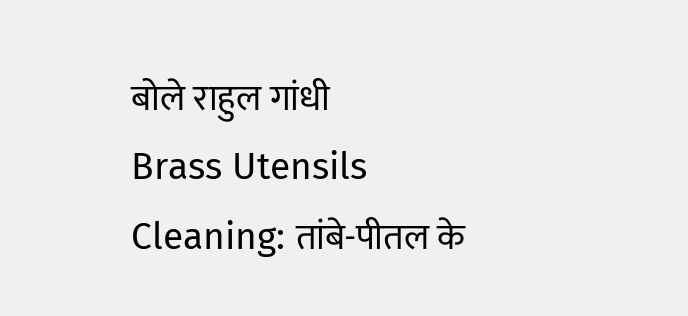बोले राहुल गांधी
Brass Utensils Cleaning: तांबे-पीतल के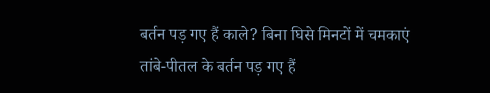बर्तन पड़ गए हैं काले? बिना घिसे मिनटों में चमकाएं
तांबे-पीतल के बर्तन पड़ गए हैं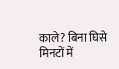काले? बिना घिसे मिनटों में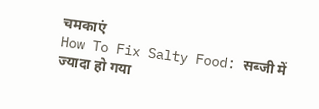चमकाएं
How To Fix Salty Food: सब्जी में ज्यादा हो गया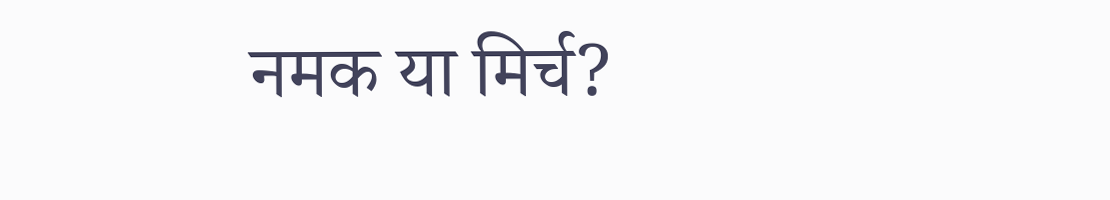नमक या मिर्च?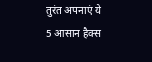तुरंत अपनाएं ये 5 आसान हैक्स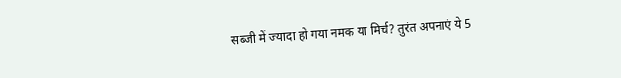सब्जी में ज्यादा हो गया नमक या मिर्च? तुरंत अपनाएं ये 5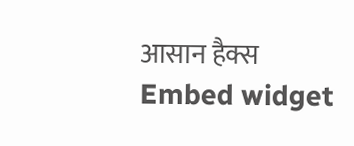आसान हैक्स
Embed widget